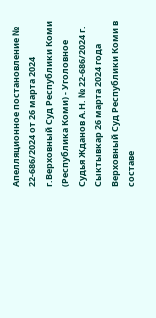Апелляционное постановление № 22-686/2024 от 26 марта 2024 г.Верховный Суд Республики Коми (Республика Коми) - Уголовное Судья Жданов А.Н. № 22-686/2024 г. Сыктывкар 26 марта 2024 года Верховный Суд Республики Коми в составе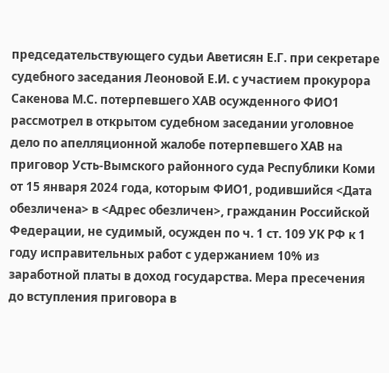председательствующего судьи Аветисян Е.Г. при секретаре судебного заседания Леоновой Е.И. с участием прокурора Сакенова М.С. потерпевшего ХАВ осужденного ФИО1 рассмотрел в открытом судебном заседании уголовное дело по апелляционной жалобе потерпевшего ХАВ на приговор Усть-Вымского районного суда Республики Коми от 15 января 2024 года, которым ФИО1, родившийся <Дата обезличена> в <Адрес обезличен>, гражданин Российской Федерации, не судимый, осужден по ч. 1 ст. 109 УК РФ к 1 году исправительных работ с удержанием 10% из заработной платы в доход государства. Мера пресечения до вступления приговора в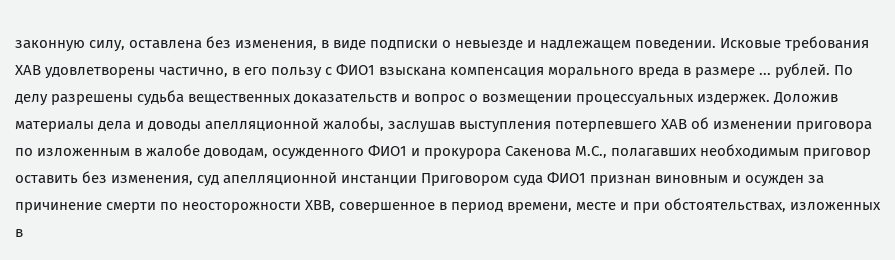законную силу, оставлена без изменения, в виде подписки о невыезде и надлежащем поведении. Исковые требования ХАВ удовлетворены частично, в его пользу с ФИО1 взыскана компенсация морального вреда в размере ... рублей. По делу разрешены судьба вещественных доказательств и вопрос о возмещении процессуальных издержек. Доложив материалы дела и доводы апелляционной жалобы, заслушав выступления потерпевшего ХАВ об изменении приговора по изложенным в жалобе доводам, осужденного ФИО1 и прокурора Сакенова М.С., полагавших необходимым приговор оставить без изменения, суд апелляционной инстанции Приговором суда ФИО1 признан виновным и осужден за причинение смерти по неосторожности ХВВ, совершенное в период времени, месте и при обстоятельствах, изложенных в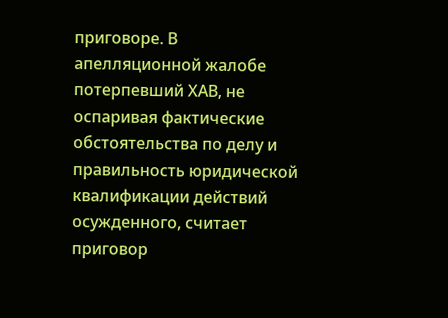приговоре. В апелляционной жалобе потерпевший ХАВ, не оспаривая фактические обстоятельства по делу и правильность юридической квалификации действий осужденного, считает приговор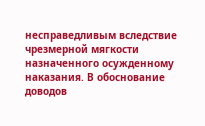несправедливым вследствие чрезмерной мягкости назначенного осужденному наказания. В обоснование доводов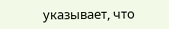указывает, что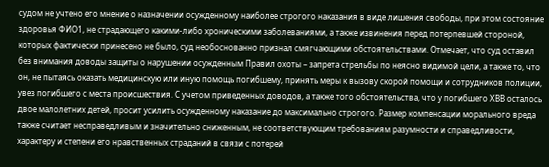судом не учтено его мнение о назначении осужденному наиболее строгого наказания в виде лишения свободы, при этом состояние здоровья ФИО1, не страдающего какими-либо хроническими заболеваниями, а также извинения перед потерпевшей стороной, которых фактически принесено не было, суд необоснованно признал смягчающими обстоятельствами. Отмечает, что суд оставил без внимания доводы защиты о нарушении осужденным Правил охоты – запрета стрельбы по неясно видимой цели, а также то, что он, не пытаясь оказать медицинскую или иную помощь погибшему, принять меры к вызову скорой помощи и сотрудников полиции, увез погибшего с места происшествия. С учетом приведенных доводов, а также того обстоятельства, что у погибшего ХВВ осталось двое малолетних детей, просит усилить осужденному наказание до максимально строгого. Размер компенсации морального вреда также считает несправедливым и значительно сниженным, не соответствующим требованиям разумности и справедливости, характеру и степени его нравственных страданий в связи с потерей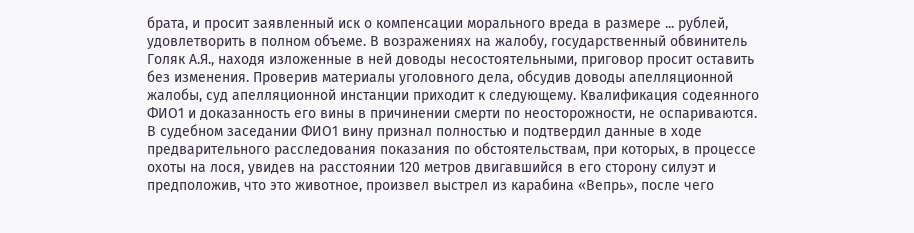брата, и просит заявленный иск о компенсации морального вреда в размере ... рублей, удовлетворить в полном объеме. В возражениях на жалобу, государственный обвинитель Голяк А.Я., находя изложенные в ней доводы несостоятельными, приговор просит оставить без изменения. Проверив материалы уголовного дела, обсудив доводы апелляционной жалобы, суд апелляционной инстанции приходит к следующему. Квалификация содеянного ФИО1 и доказанность его вины в причинении смерти по неосторожности, не оспариваются. В судебном заседании ФИО1 вину признал полностью и подтвердил данные в ходе предварительного расследования показания по обстоятельствам, при которых, в процессе охоты на лося, увидев на расстоянии 120 метров двигавшийся в его сторону силуэт и предположив, что это животное, произвел выстрел из карабина «Вепрь», после чего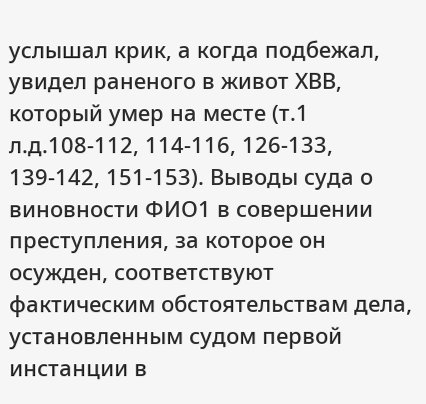услышал крик, а когда подбежал, увидел раненого в живот ХВВ, который умер на месте (т.1 л.д.108-112, 114-116, 126-133, 139-142, 151-153). Выводы суда о виновности ФИО1 в совершении преступления, за которое он осужден, соответствуют фактическим обстоятельствам дела, установленным судом первой инстанции в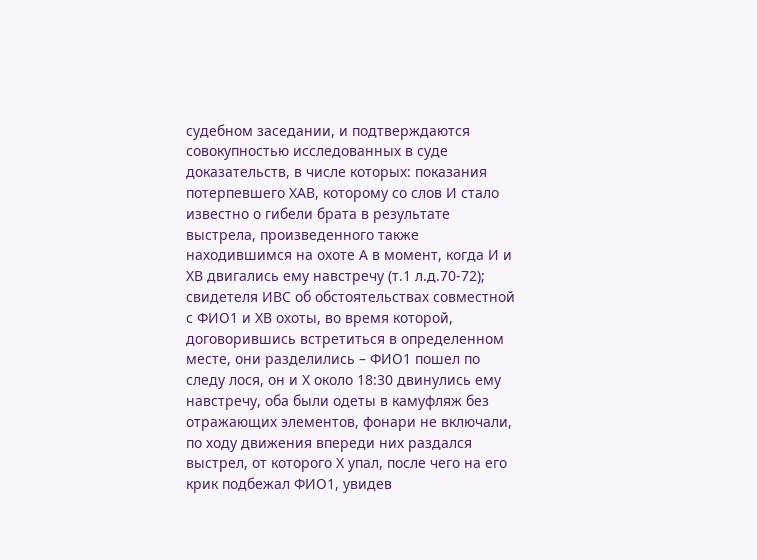судебном заседании, и подтверждаются совокупностью исследованных в суде доказательств, в числе которых: показания потерпевшего ХАВ, которому со слов И стало известно о гибели брата в результате выстрела, произведенного также находившимся на охоте А в момент, когда И и ХВ двигались ему навстречу (т.1 л.д.70-72); свидетеля ИВС об обстоятельствах совместной с ФИО1 и ХВ охоты, во время которой, договорившись встретиться в определенном месте, они разделились – ФИО1 пошел по следу лося, он и Х около 18:30 двинулись ему навстречу, оба были одеты в камуфляж без отражающих элементов, фонари не включали, по ходу движения впереди них раздался выстрел, от которого Х упал, после чего на его крик подбежал ФИО1, увидев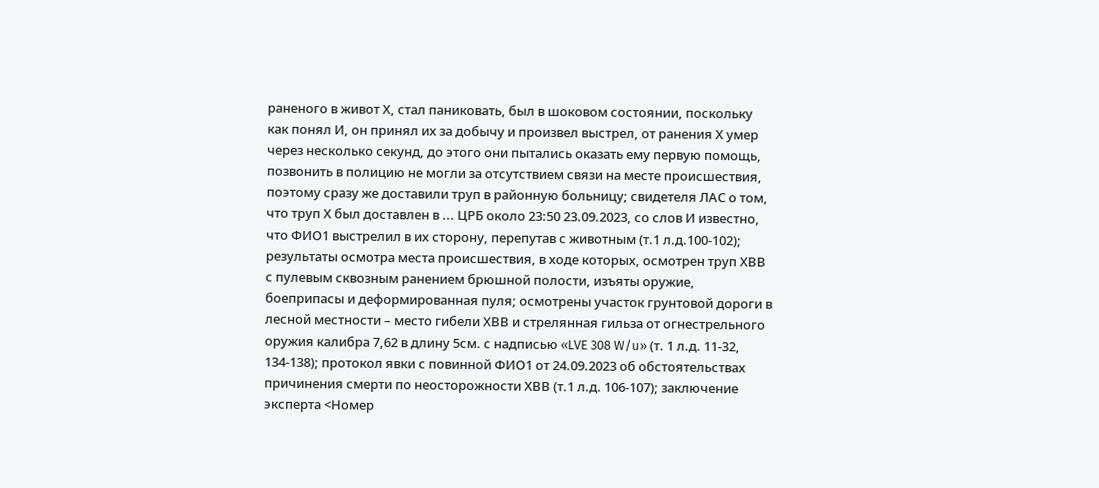раненого в живот Х, стал паниковать, был в шоковом состоянии, поскольку как понял И, он принял их за добычу и произвел выстрел, от ранения Х умер через несколько секунд, до этого они пытались оказать ему первую помощь, позвонить в полицию не могли за отсутствием связи на месте происшествия, поэтому сразу же доставили труп в районную больницу; свидетеля ЛАС о том, что труп Х был доставлен в ... ЦРБ около 23:50 23.09.2023, со слов И известно, что ФИО1 выстрелил в их сторону, перепутав с животным (т.1 л.д.100-102); результаты осмотра места происшествия, в ходе которых, осмотрен труп ХВВ с пулевым сквозным ранением брюшной полости, изъяты оружие, боеприпасы и деформированная пуля; осмотрены участок грунтовой дороги в лесной местности – место гибели ХВВ и стрелянная гильза от огнестрельного оружия калибра 7,62 в длину 5см. с надписью «LVE 308 W/u» (т. 1 л.д. 11-32, 134-138); протокол явки с повинной ФИО1 от 24.09.2023 об обстоятельствах причинения смерти по неосторожности ХВВ (т.1 л.д. 106-107); заключение эксперта <Номер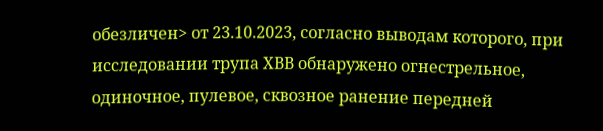обезличен> от 23.10.2023, согласно выводам которого, при исследовании трупа ХВВ обнаружено огнестрельное, одиночное, пулевое, сквозное ранение передней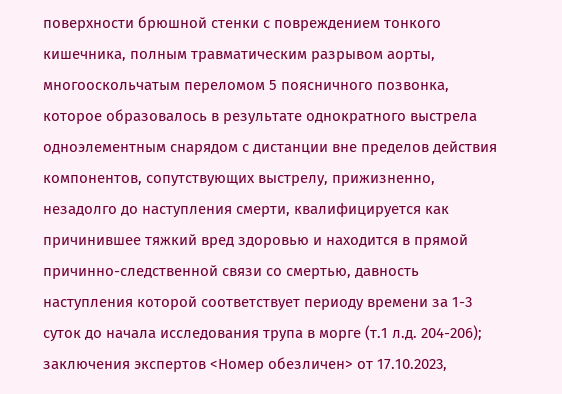поверхности брюшной стенки с повреждением тонкого кишечника, полным травматическим разрывом аорты, многооскольчатым переломом 5 поясничного позвонка, которое образовалось в результате однократного выстрела одноэлементным снарядом с дистанции вне пределов действия компонентов, сопутствующих выстрелу, прижизненно, незадолго до наступления смерти, квалифицируется как причинившее тяжкий вред здоровью и находится в прямой причинно-следственной связи со смертью, давность наступления которой соответствует периоду времени за 1-3 суток до начала исследования трупа в морге (т.1 л.д. 204-206); заключения экспертов <Номер обезличен> от 17.10.2023,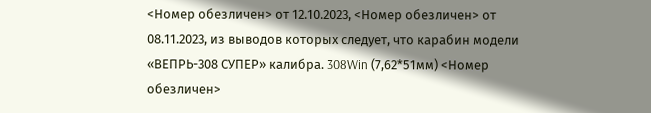<Номер обезличен> от 12.10.2023, <Номер обезличен> от 08.11.2023, из выводов которых следует, что карабин модели «ВЕПРЬ-308 СУПЕР» калибра. 308Win (7,62*51мм) <Номер обезличен>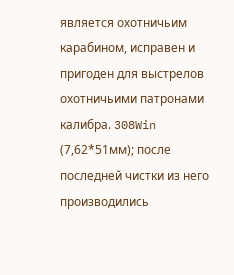является охотничьим карабином, исправен и пригоден для выстрелов охотничьими патронами калибра. 308Win (7,62*51мм); после последней чистки из него производились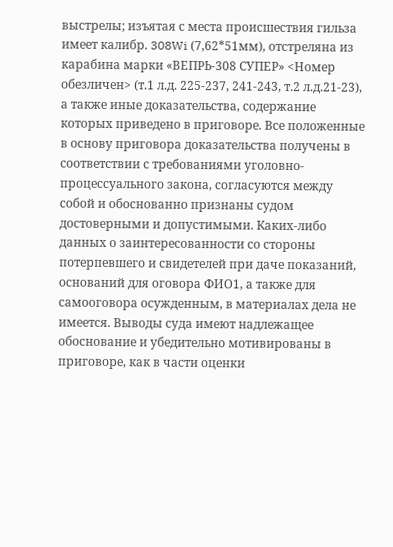выстрелы; изъятая с места происшествия гильза имеет калибр. 308Wi (7,62*51мм), отстреляна из карабина марки «ВЕПРЬ-308 СУПЕР» <Номер обезличен> (т.1 л.д. 225-237, 241-243, т.2 л.д.21-23), а также иные доказательства, содержание которых приведено в приговоре. Все положенные в основу приговора доказательства получены в соответствии с требованиями уголовно-процессуального закона, согласуются между собой и обоснованно признаны судом достоверными и допустимыми. Каких-либо данных о заинтересованности со стороны потерпевшего и свидетелей при даче показаний, оснований для оговора ФИО1, а также для самооговора осужденным, в материалах дела не имеется. Выводы суда имеют надлежащее обоснование и убедительно мотивированы в приговоре, как в части оценки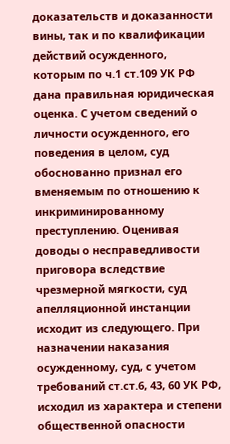доказательств и доказанности вины, так и по квалификации действий осужденного, которым по ч.1 ст.109 УК РФ дана правильная юридическая оценка. С учетом сведений о личности осужденного, его поведения в целом, суд обоснованно признал его вменяемым по отношению к инкриминированному преступлению. Оценивая доводы о несправедливости приговора вследствие чрезмерной мягкости, суд апелляционной инстанции исходит из следующего. При назначении наказания осужденному, суд, с учетом требований ст.ст.6, 43, 60 УК РФ, исходил из характера и степени общественной опасности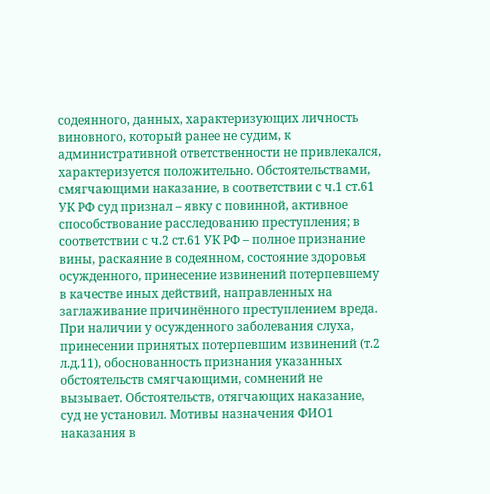содеянного, данных, характеризующих личность виновного, который ранее не судим, к административной ответственности не привлекался, характеризуется положительно. Обстоятельствами, смягчающими наказание, в соответствии с ч.1 ст.61 УК РФ суд признал – явку с повинной, активное способствование расследованию преступления; в соответствии с ч.2 ст.61 УК РФ – полное признание вины, раскаяние в содеянном, состояние здоровья осужденного, принесение извинений потерпевшему в качестве иных действий, направленных на заглаживание причинённого преступлением вреда. При наличии у осужденного заболевания слуха, принесении принятых потерпевшим извинений (т.2 л.д.11), обоснованность признания указанных обстоятельств смягчающими, сомнений не вызывает. Обстоятельств, отягчающих наказание, суд не установил. Мотивы назначения ФИО1 наказания в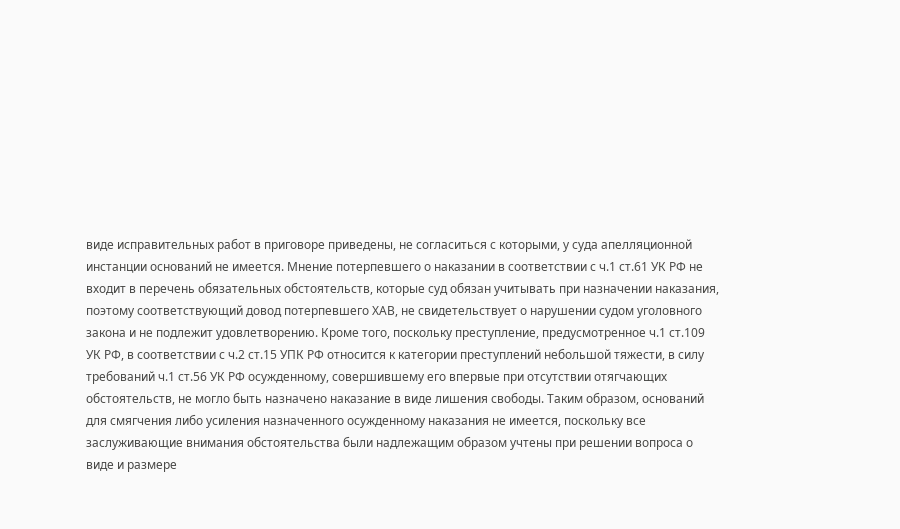виде исправительных работ в приговоре приведены, не согласиться с которыми, у суда апелляционной инстанции оснований не имеется. Мнение потерпевшего о наказании в соответствии с ч.1 ст.61 УК РФ не входит в перечень обязательных обстоятельств, которые суд обязан учитывать при назначении наказания, поэтому соответствующий довод потерпевшего ХАВ, не свидетельствует о нарушении судом уголовного закона и не подлежит удовлетворению. Кроме того, поскольку преступление, предусмотренное ч.1 ст.109 УК РФ, в соответствии с ч.2 ст.15 УПК РФ относится к категории преступлений небольшой тяжести, в силу требований ч.1 ст.56 УК РФ осужденному, совершившему его впервые при отсутствии отягчающих обстоятельств, не могло быть назначено наказание в виде лишения свободы. Таким образом, оснований для смягчения либо усиления назначенного осужденному наказания не имеется, поскольку все заслуживающие внимания обстоятельства были надлежащим образом учтены при решении вопроса о виде и размере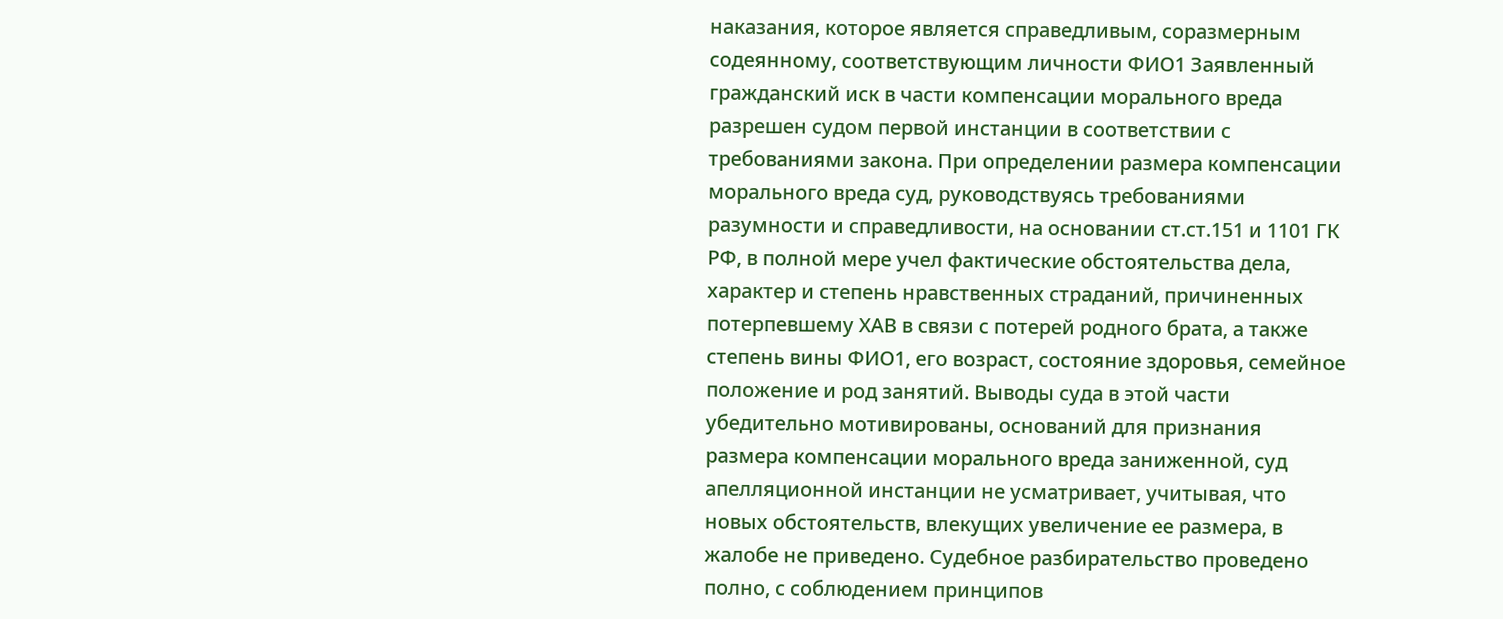наказания, которое является справедливым, соразмерным содеянному, соответствующим личности ФИО1 Заявленный гражданский иск в части компенсации морального вреда разрешен судом первой инстанции в соответствии с требованиями закона. При определении размера компенсации морального вреда суд, руководствуясь требованиями разумности и справедливости, на основании ст.ст.151 и 1101 ГК РФ, в полной мере учел фактические обстоятельства дела, характер и степень нравственных страданий, причиненных потерпевшему ХАВ в связи с потерей родного брата, а также степень вины ФИО1, его возраст, состояние здоровья, семейное положение и род занятий. Выводы суда в этой части убедительно мотивированы, оснований для признания размера компенсации морального вреда заниженной, суд апелляционной инстанции не усматривает, учитывая, что новых обстоятельств, влекущих увеличение ее размера, в жалобе не приведено. Судебное разбирательство проведено полно, с соблюдением принципов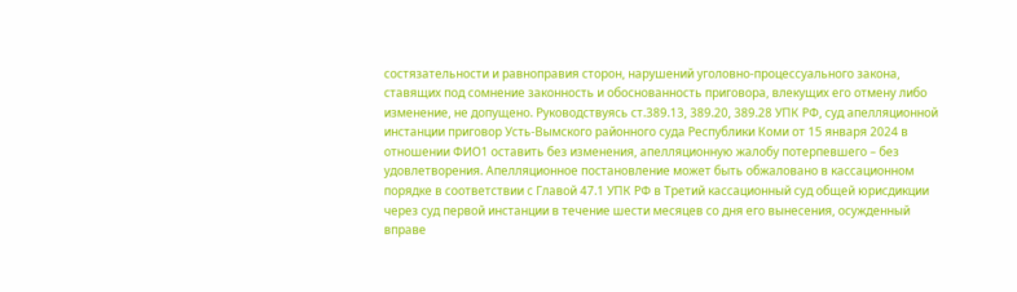состязательности и равноправия сторон, нарушений уголовно-процессуального закона, ставящих под сомнение законность и обоснованность приговора, влекущих его отмену либо изменение, не допущено. Руководствуясь ст.389.13, 389.20, 389.28 УПК РФ, суд апелляционной инстанции приговор Усть-Вымского районного суда Республики Коми от 15 января 2024 в отношении ФИО1 оставить без изменения, апелляционную жалобу потерпевшего – без удовлетворения. Апелляционное постановление может быть обжаловано в кассационном порядке в соответствии с Главой 47.1 УПК РФ в Третий кассационный суд общей юрисдикции через суд первой инстанции в течение шести месяцев со дня его вынесения, осужденный вправе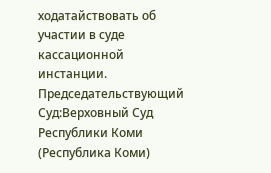ходатайствовать об участии в суде кассационной инстанции. Председательствующий Суд:Верховный Суд Республики Коми (Республика Коми)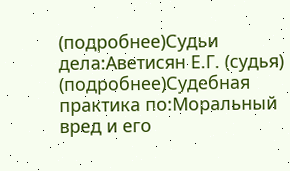(подробнее)Судьи дела:Аветисян Е.Г. (судья) (подробнее)Судебная практика по:Моральный вред и его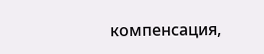компенсация,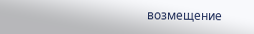возмещение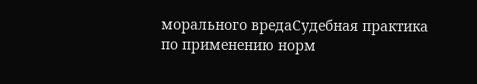морального вредаСудебная практика по применению норм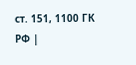ст. 151, 1100 ГК РФ |